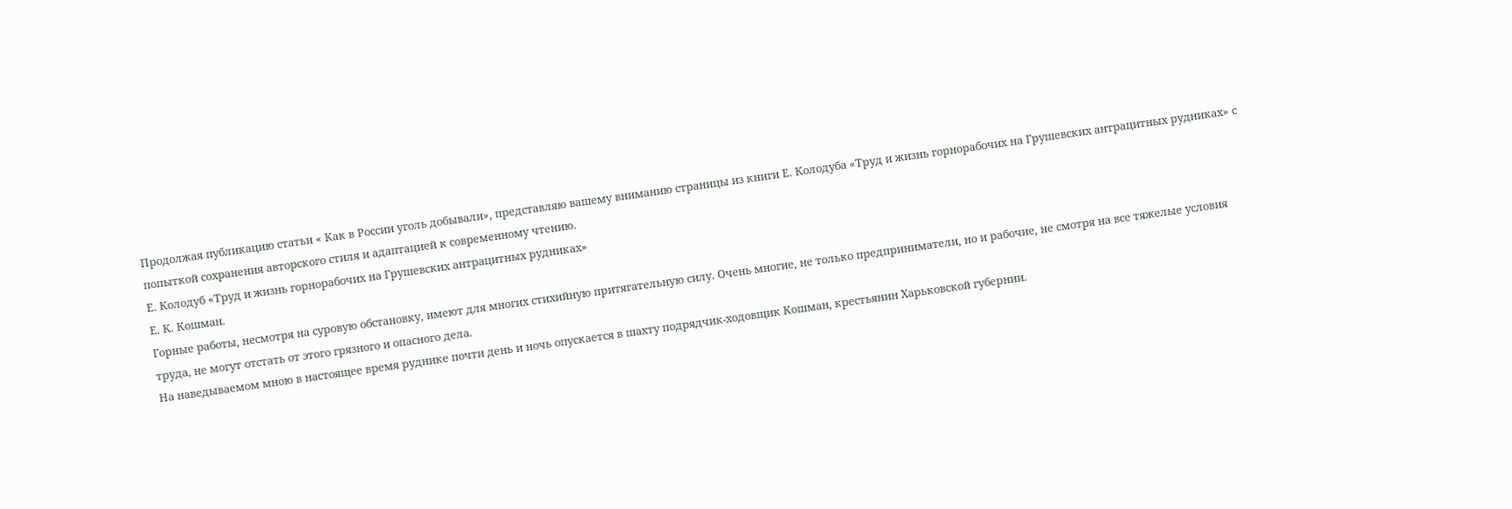Продолжая публикацию статьи « Как в России уголь добывали», представляю вашему вниманию страницы из книги Е. Колодуба «Труд и жизнь горнорабочих на Грушевских антрацитных рудниках» с попыткой сохранения авторского стиля и адаптацией к современному чтению.
Е. Колодуб «Труд и жизнь горнорабочих на Грушевских антрацитных рудниках»
Е. К. Кошман.
Горные работы, несмотря на суровую обстановку, имеют для многих стихийную притягательную силу. Очень многие, не только предприниматели, но и рабочие, не смотря на все тяжелые условия труда, не могут отстать от этого грязного и опасного дела.
На наведываемом мною в настоящее время руднике почти день и ночь опускается в шахту подрядчик-ходовщик Кошман, крестьянин Харьковской губернии.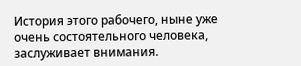История этого рабочего, ныне уже очень состоятельного человека, заслуживает внимания.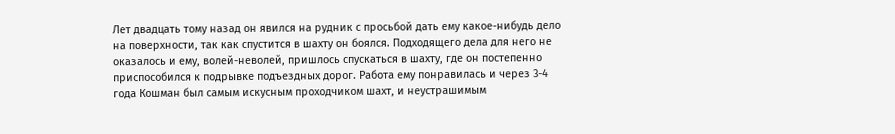Лет двадцать тому назад он явился на рудник с просьбой дать ему какое-нибудь дело на поверхности, так как спустится в шахту он боялся. Подходящего дела для него не оказалось и ему, волей-неволей, пришлось спускаться в шахту, где он постепенно приспособился к подрывке подъездных дорог. Работа ему понравилась и через 3-4 года Кошман был самым искусным проходчиком шахт, и неустрашимым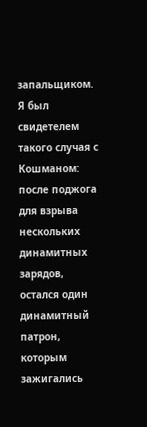запальщиком.
Я был свидетелем такого случая с Кошманом: после поджога для взрыва нескольких динамитных зарядов, остался один динамитный патрон, которым зажигались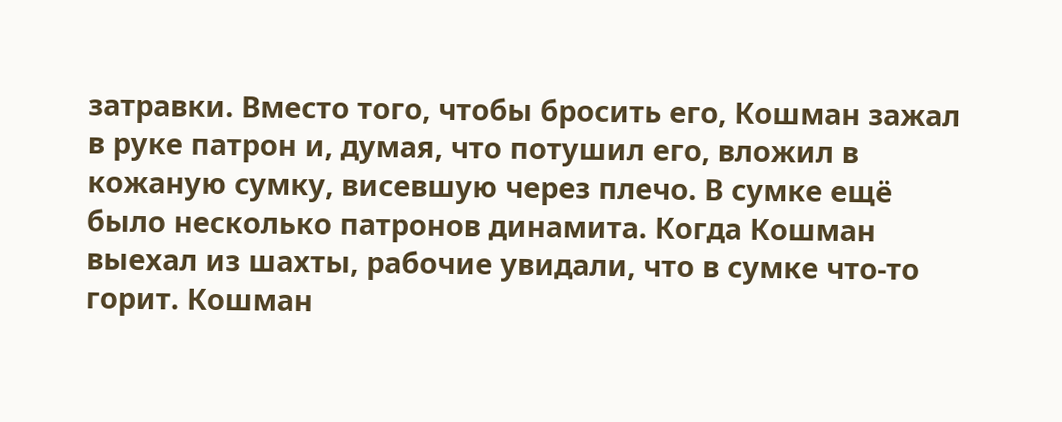затравки. Вместо того, чтобы бросить его, Кошман зажал в руке патрон и, думая, что потушил его, вложил в кожаную сумку, висевшую через плечо. В сумке ещё было несколько патронов динамита. Когда Кошман выехал из шахты, рабочие увидали, что в сумке что-то горит. Кошман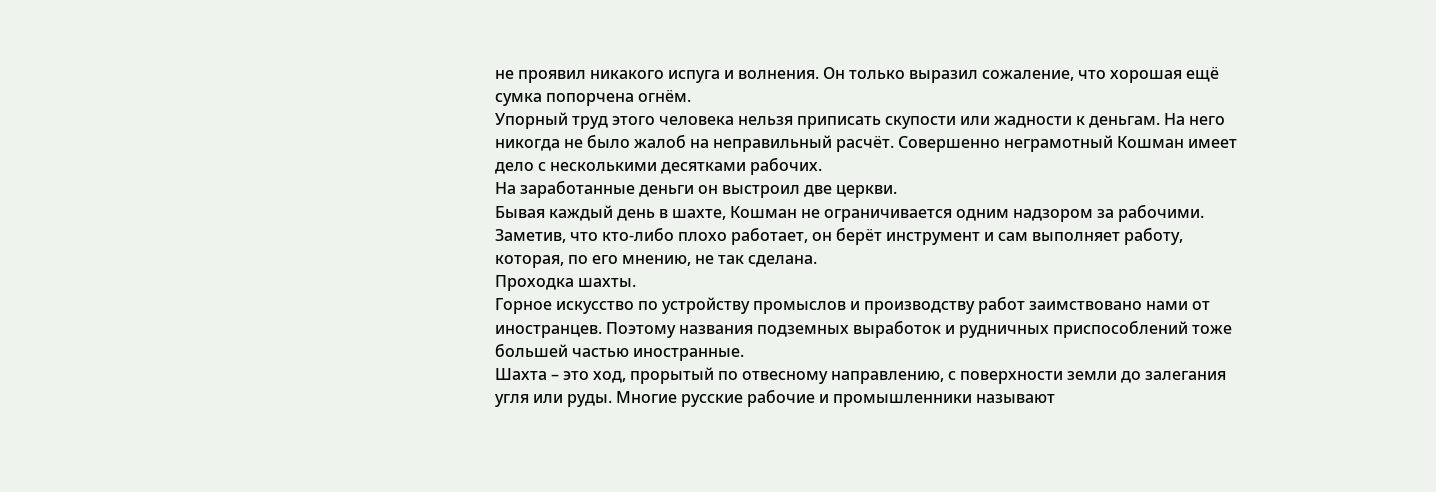не проявил никакого испуга и волнения. Он только выразил сожаление, что хорошая ещё сумка попорчена огнём.
Упорный труд этого человека нельзя приписать скупости или жадности к деньгам. На него никогда не было жалоб на неправильный расчёт. Совершенно неграмотный Кошман имеет дело с несколькими десятками рабочих.
На заработанные деньги он выстроил две церкви.
Бывая каждый день в шахте, Кошман не ограничивается одним надзором за рабочими. Заметив, что кто-либо плохо работает, он берёт инструмент и сам выполняет работу, которая, по его мнению, не так сделана.
Проходка шахты.
Горное искусство по устройству промыслов и производству работ заимствовано нами от иностранцев. Поэтому названия подземных выработок и рудничных приспособлений тоже большей частью иностранные.
Шахта – это ход, прорытый по отвесному направлению, с поверхности земли до залегания угля или руды. Многие русские рабочие и промышленники называют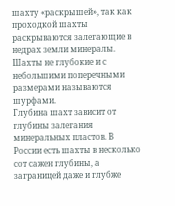шахту «раскрышей», так как проходкой шахты раскрываются залегающие в недрах земли минералы.
Шахты не глубокие и с небольшими поперечными размерами называются шурфами.
Глубина шахт зависит от глубины залегания минеральных пластов. В России есть шахты в несколько сот сажен глубины, а заграницей даже и глубже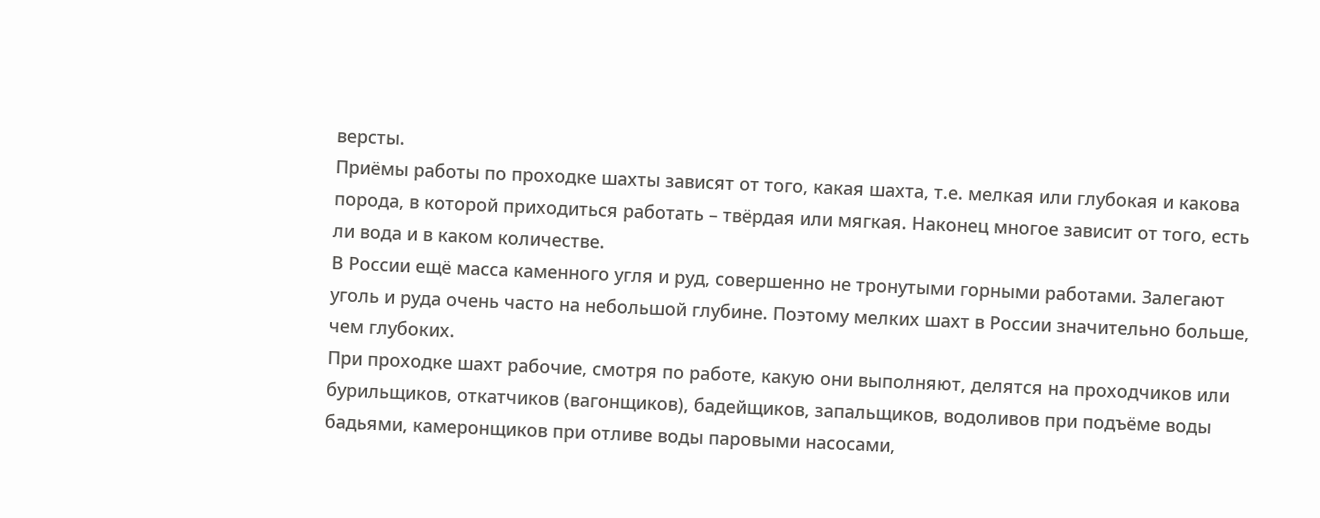версты.
Приёмы работы по проходке шахты зависят от того, какая шахта, т.е. мелкая или глубокая и какова порода, в которой приходиться работать – твёрдая или мягкая. Наконец многое зависит от того, есть ли вода и в каком количестве.
В России ещё масса каменного угля и руд, совершенно не тронутыми горными работами. Залегают уголь и руда очень часто на небольшой глубине. Поэтому мелких шахт в России значительно больше, чем глубоких.
При проходке шахт рабочие, смотря по работе, какую они выполняют, делятся на проходчиков или бурильщиков, откатчиков (вагонщиков), бадейщиков, запальщиков, водоливов при подъёме воды бадьями, камеронщиков при отливе воды паровыми насосами,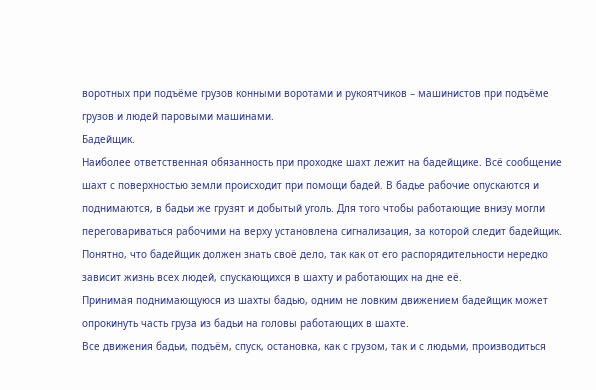воротных при подъёме грузов конными воротами и рукоятчиков – машинистов при подъёме грузов и людей паровыми машинами.
Бадейщик.
Наиболее ответственная обязанность при проходке шахт лежит на бадейщике. Всё сообщение шахт с поверхностью земли происходит при помощи бадей. В бадье рабочие опускаются и поднимаются, в бадьи же грузят и добытый уголь. Для того чтобы работающие внизу могли переговариваться рабочими на верху установлена сигнализация, за которой следит бадейщик.
Понятно, что бадейщик должен знать своё дело, так как от его распорядительности нередко зависит жизнь всех людей, спускающихся в шахту и работающих на дне её.
Принимая поднимающуюся из шахты бадью, одним не ловким движением бадейщик может опрокинуть часть груза из бадьи на головы работающих в шахте.
Все движения бадьи, подъём, спуск, остановка, как с грузом, так и с людьми, производиться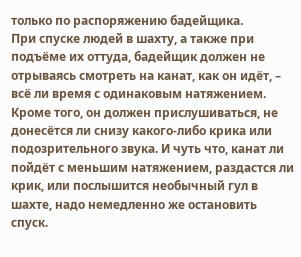только по распоряжению бадейщика.
При спуске людей в шахту, а также при подъёме их оттуда, бадейщик должен не отрываясь смотреть на канат, как он идёт, – всё ли время с одинаковым натяжением. Кроме того, он должен прислушиваться, не донесётся ли снизу какого-либо крика или подозрительного звука. И чуть что, канат ли пойдёт с меньшим натяжением, раздастся ли крик, или послышится необычный гул в шахте, надо немедленно же остановить спуск.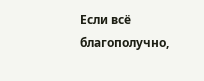Если всё благополучно,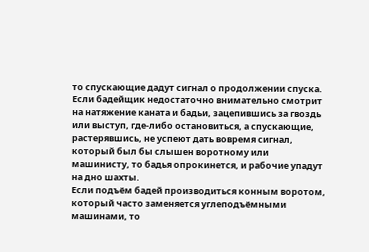то спускающие дадут сигнал о продолжении спуска. Если бадейщик недостаточно внимательно смотрит на натяжение каната и бадьи, зацепившись за гвоздь или выступ, где-либо остановиться, а спускающие, растерявшись, не успеют дать вовремя сигнал, который был бы слышен воротному или машинисту, то бадья опрокинется, и рабочие упадут на дно шахты.
Если подъём бадей производиться конным воротом, который часто заменяется углеподъёмными машинами, то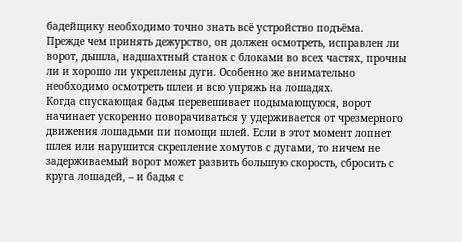бадейщику необходимо точно знать всё устройство подъёма.
Прежде чем принять дежурство, он должен осмотреть, исправлен ли ворот, дышла, надшахтный станок с блоками во всех частях, прочны ли и хорошо ли укреплены дуги. Особенно же внимательно необходимо осмотреть шлеи и всю упряжь на лошадях.
Когда спускающая бадья перевешивает подымающуюся, ворот начинает ускоренно поворачиваться у удерживается от чрезмерного движения лошадьми пи помощи шлей. Если в этот момент лопнет шлея или нарушится скрепление хомутов с дугами, то ничем не задерживаемый ворот может развить большую скорость, сбросить с круга лошадей, – и бадья с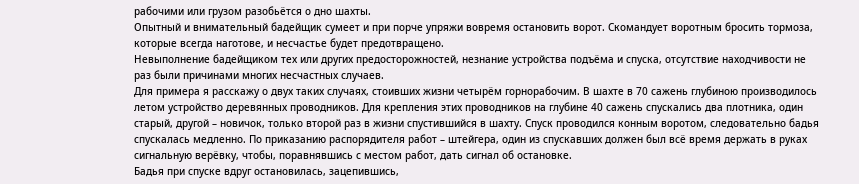рабочими или грузом разобьётся о дно шахты.
Опытный и внимательный бадейщик сумеет и при порче упряжи вовремя остановить ворот. Скомандует воротным бросить тормоза, которые всегда наготове, и несчастье будет предотвращено.
Невыполнение бадейщиком тех или других предосторожностей, незнание устройства подъёма и спуска, отсутствие находчивости не раз были причинами многих несчастных случаев.
Для примера я расскажу о двух таких случаях, стоивших жизни четырём горнорабочим. В шахте в 70 сажень глубиною производилось летом устройство деревянных проводников. Для крепления этих проводников на глубине 40 сажень спускались два плотника, один старый, другой – новичок, только второй раз в жизни спустившийся в шахту. Спуск проводился конным воротом, следовательно бадья спускалась медленно. По приказанию распорядителя работ – штейгера, один из спускавших должен был всё время держать в руках сигнальную верёвку, чтобы, поравнявшись с местом работ, дать сигнал об остановке.
Бадья при спуске вдруг остановилась, зацепившись,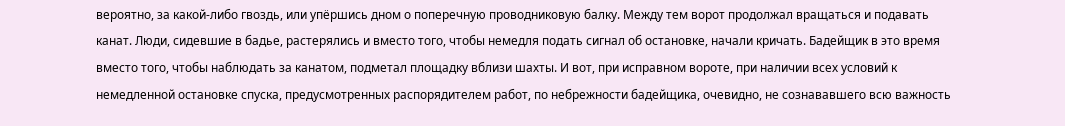вероятно, за какой-либо гвоздь, или упёршись дном о поперечную проводниковую балку. Между тем ворот продолжал вращаться и подавать канат. Люди, сидевшие в бадье, растерялись и вместо того, чтобы немедля подать сигнал об остановке, начали кричать. Бадейщик в это время вместо того, чтобы наблюдать за канатом, подметал площадку вблизи шахты. И вот, при исправном вороте, при наличии всех условий к немедленной остановке спуска, предусмотренных распорядителем работ, по небрежности бадейщика, очевидно, не сознававшего всю важность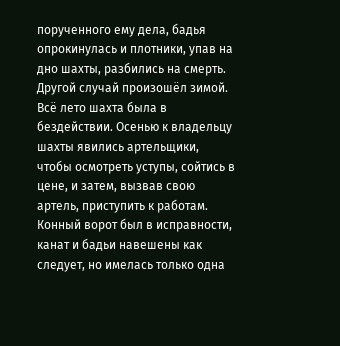порученного ему дела, бадья опрокинулась и плотники, упав на дно шахты, разбились на смерть.
Другой случай произошёл зимой. Всё лето шахта была в бездействии. Осенью к владельцу шахты явились артельщики, чтобы осмотреть уступы, сойтись в цене, и затем, вызвав свою артель, приступить к работам. Конный ворот был в исправности, канат и бадьи навешены как следует, но имелась только одна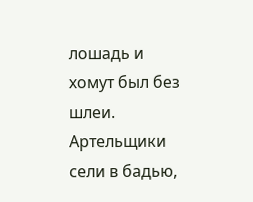лошадь и хомут был без шлеи. Артельщики сели в бадью,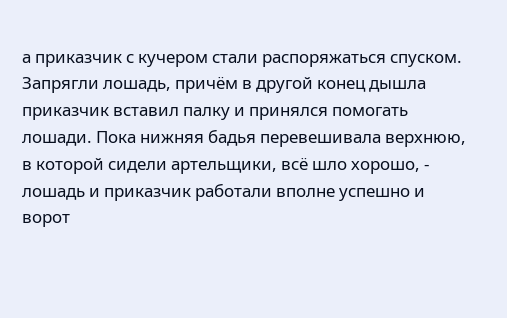а приказчик с кучером стали распоряжаться спуском. Запрягли лошадь, причём в другой конец дышла приказчик вставил палку и принялся помогать лошади. Пока нижняя бадья перевешивала верхнюю, в которой сидели артельщики, всё шло хорошо, - лошадь и приказчик работали вполне успешно и ворот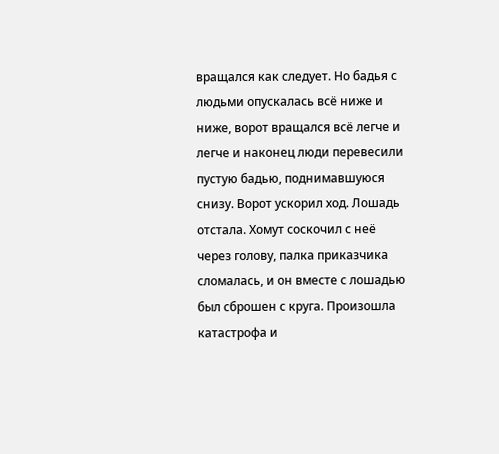вращался как следует. Но бадья с людьми опускалась всё ниже и ниже, ворот вращался всё легче и легче и наконец люди перевесили пустую бадью, поднимавшуюся снизу. Ворот ускорил ход. Лошадь отстала. Хомут соскочил с неё через голову, палка приказчика сломалась, и он вместе с лошадью был сброшен с круга. Произошла катастрофа и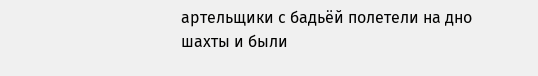артельщики с бадьёй полетели на дно шахты и были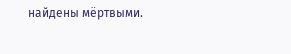найдены мёртвыми.